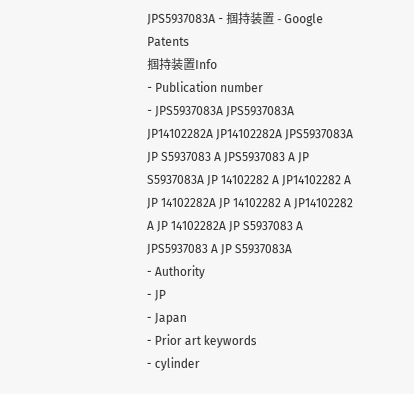JPS5937083A - 掴持装置 - Google Patents
掴持装置Info
- Publication number
- JPS5937083A JPS5937083A JP14102282A JP14102282A JPS5937083A JP S5937083 A JPS5937083 A JP S5937083A JP 14102282 A JP14102282 A JP 14102282A JP 14102282 A JP14102282 A JP 14102282A JP S5937083 A JPS5937083 A JP S5937083A
- Authority
- JP
- Japan
- Prior art keywords
- cylinder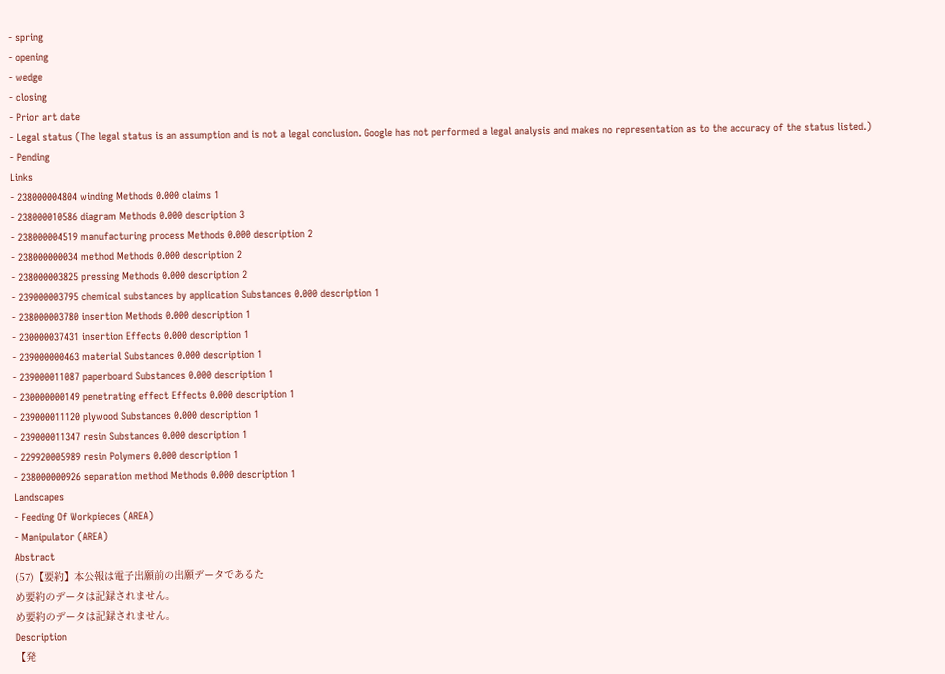- spring
- opening
- wedge
- closing
- Prior art date
- Legal status (The legal status is an assumption and is not a legal conclusion. Google has not performed a legal analysis and makes no representation as to the accuracy of the status listed.)
- Pending
Links
- 238000004804 winding Methods 0.000 claims 1
- 238000010586 diagram Methods 0.000 description 3
- 238000004519 manufacturing process Methods 0.000 description 2
- 238000000034 method Methods 0.000 description 2
- 238000003825 pressing Methods 0.000 description 2
- 239000003795 chemical substances by application Substances 0.000 description 1
- 238000003780 insertion Methods 0.000 description 1
- 230000037431 insertion Effects 0.000 description 1
- 239000000463 material Substances 0.000 description 1
- 239000011087 paperboard Substances 0.000 description 1
- 230000000149 penetrating effect Effects 0.000 description 1
- 239000011120 plywood Substances 0.000 description 1
- 239000011347 resin Substances 0.000 description 1
- 229920005989 resin Polymers 0.000 description 1
- 238000000926 separation method Methods 0.000 description 1
Landscapes
- Feeding Of Workpieces (AREA)
- Manipulator (AREA)
Abstract
(57)【要約】本公報は電子出願前の出願データであるた
め要約のデータは記録されません。
め要約のデータは記録されません。
Description
【発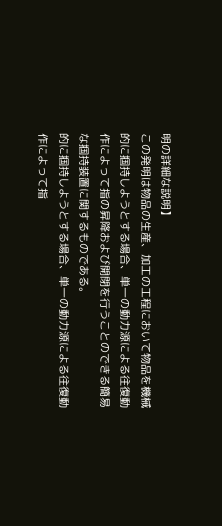明の詳細な説明】
この発明は物品の生産、加工の工程において物品を機械
的に掴持しようとする場合、単一の動力源による往復動
作によって指の昇降および開閉を行うことのできる簡易
な掴持装置に関するものである。
的に掴持しようとする場合、単一の動力源による往復動
作によって指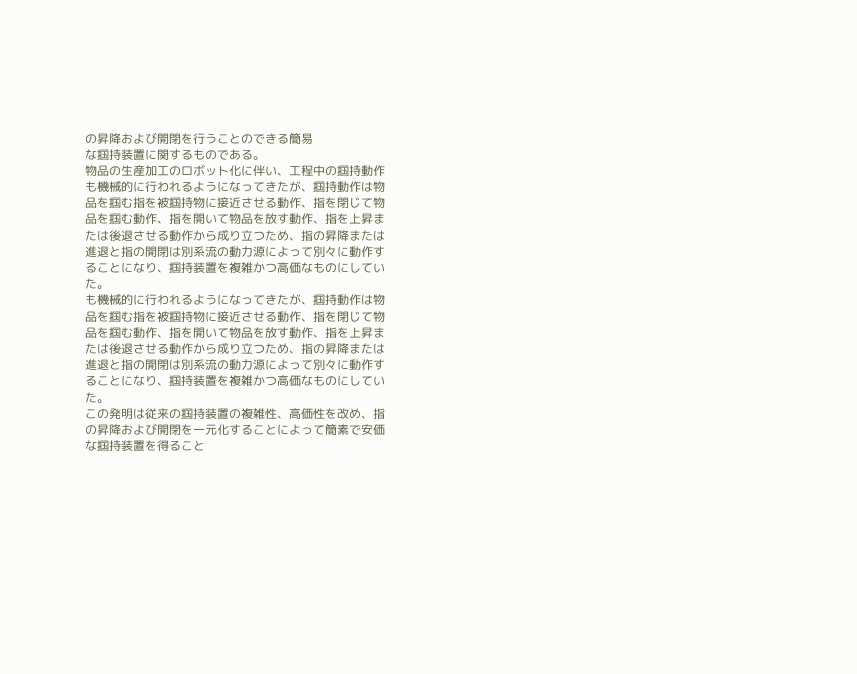の昇降および開閉を行うことのできる簡易
な掴持装置に関するものである。
物品の生産加工のロボット化に伴い、工程中の掴持動作
も機械的に行われるようになってきたが、掴持動作は物
品を掴む指を被掴持物に接近させる動作、指を閉じて物
品を掴む動作、指を開いて物品を放す動作、指を上昇ま
たは後退させる動作から成り立つため、指の昇降または
進退と指の開閉は別系流の動力源によって別々に動作す
ることになり、掴持装置を複雑かつ高価なものにしてい
た。
も機械的に行われるようになってきたが、掴持動作は物
品を掴む指を被掴持物に接近させる動作、指を閉じて物
品を掴む動作、指を開いて物品を放す動作、指を上昇ま
たは後退させる動作から成り立つため、指の昇降または
進退と指の開閉は別系流の動力源によって別々に動作す
ることになり、掴持装置を複雑かつ高価なものにしてい
た。
この発明は従来の掴持装置の複雑性、高価性を改め、指
の昇降および開閉を一元化することによって簡素で安価
な掴持装置を得ること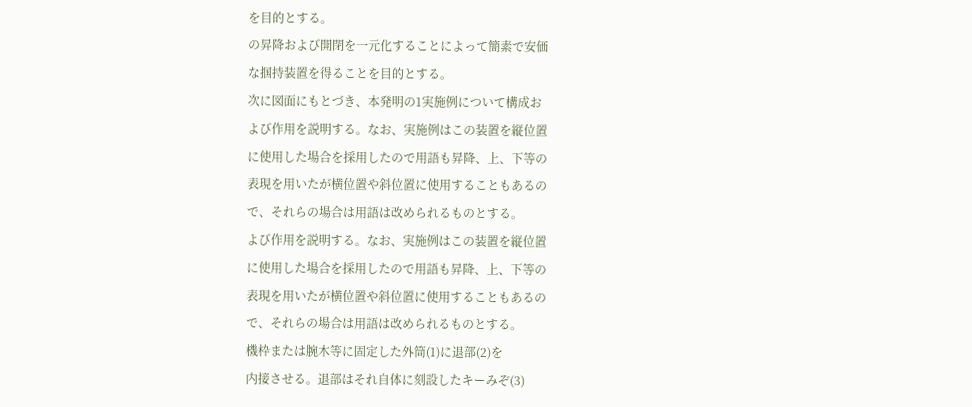を目的とする。
の昇降および開閉を一元化することによって簡素で安価
な掴持装置を得ることを目的とする。
次に図面にもとづき、本発明の1実施例について構成お
よび作用を説明する。なお、実施例はこの装置を縦位置
に使用した場合を採用したので用語も昇降、上、下等の
表現を用いたが横位置や斜位置に使用することもあるの
で、それらの場合は用語は改められるものとする。
よび作用を説明する。なお、実施例はこの装置を縦位置
に使用した場合を採用したので用語も昇降、上、下等の
表現を用いたが横位置や斜位置に使用することもあるの
で、それらの場合は用語は改められるものとする。
機枠または腕木等に固定した外筒(1)に退部(2)を
内接させる。退部はそれ自体に刻設したキーみぞ(3)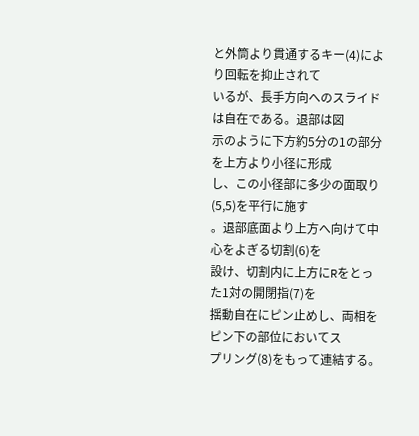と外筒より貫通するキー(4)により回転を抑止されて
いるが、長手方向へのスライドは自在である。退部は図
示のように下方約5分の1の部分を上方より小径に形成
し、この小径部に多少の面取り(5,5)を平行に施す
。退部底面より上方へ向けて中心をよぎる切割(6)を
設け、切割内に上方にRをとった1対の開閉指(7)を
揺動自在にピン止めし、両相をピン下の部位においてス
プリング(8)をもって連結する。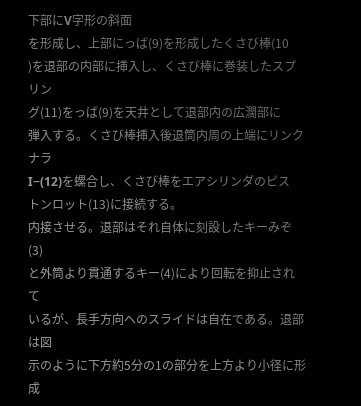下部にV字形の斜面
を形成し、上部にっば(9)を形成したくさび棒(10
)を退部の内部に挿入し、くさび棒に巻装したスプリン
グ(11)をっば(9)を天井として退部内の広濶部に
弾入する。くさび棒挿入後退筒内周の上端にリンクナラ
I−(12)を螺合し、くさび棒をエアシリンダのピス
トンロット(13)に接続する。
内接させる。退部はそれ自体に刻設したキーみぞ(3)
と外筒より貫通するキー(4)により回転を抑止されて
いるが、長手方向へのスライドは自在である。退部は図
示のように下方約5分の1の部分を上方より小径に形成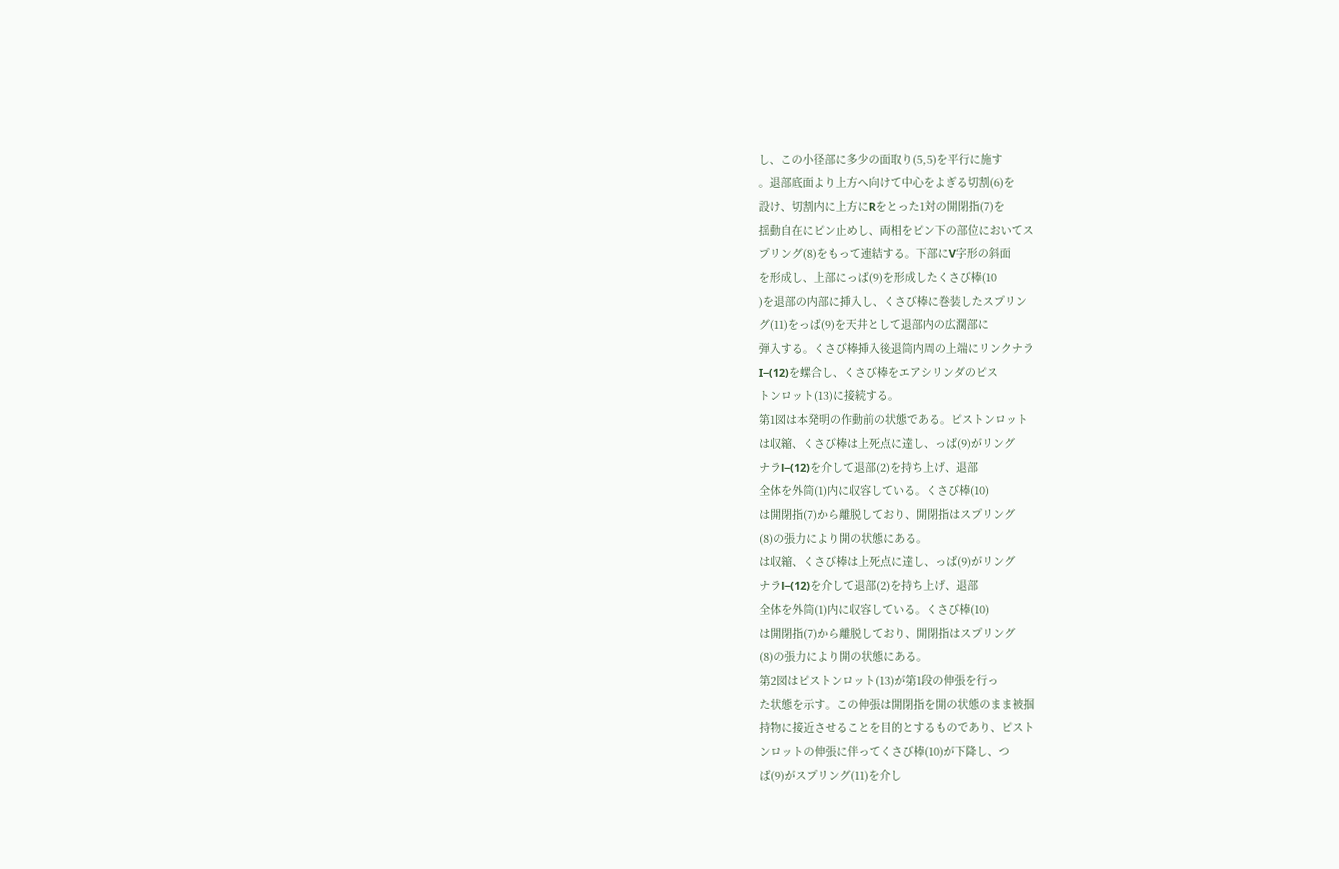し、この小径部に多少の面取り(5,5)を平行に施す
。退部底面より上方へ向けて中心をよぎる切割(6)を
設け、切割内に上方にRをとった1対の開閉指(7)を
揺動自在にピン止めし、両相をピン下の部位においてス
プリング(8)をもって連結する。下部にV字形の斜面
を形成し、上部にっば(9)を形成したくさび棒(10
)を退部の内部に挿入し、くさび棒に巻装したスプリン
グ(11)をっば(9)を天井として退部内の広濶部に
弾入する。くさび棒挿入後退筒内周の上端にリンクナラ
I−(12)を螺合し、くさび棒をエアシリンダのピス
トンロット(13)に接続する。
第1図は本発明の作動前の状態である。ピストンロット
は収縮、くさび棒は上死点に達し、っば(9)がリング
ナラl−(12)を介して退部(2)を持ち上げ、退部
全体を外筒(1)内に収容している。くさび棒(10)
は開閉指(7)から離脱しており、開閉指はスプリング
(8)の張力により開の状態にある。
は収縮、くさび棒は上死点に達し、っば(9)がリング
ナラl−(12)を介して退部(2)を持ち上げ、退部
全体を外筒(1)内に収容している。くさび棒(10)
は開閉指(7)から離脱しており、開閉指はスプリング
(8)の張力により開の状態にある。
第2図はピストンロット(13)が第1段の伸張を行っ
た状態を示す。この伸張は開閉指を開の状態のまま被掴
持物に接近させることを目的とするものであり、ピスト
ンロットの伸張に伴ってくさび棒(10)が下降し、つ
ば(9)がスプリング(11)を介し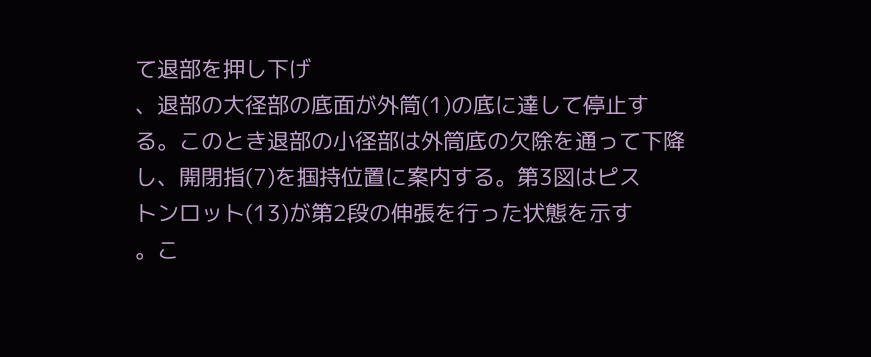て退部を押し下げ
、退部の大径部の底面が外筒(1)の底に達して停止す
る。このとき退部の小径部は外筒底の欠除を通って下降
し、開閉指(7)を掴持位置に案内する。第3図はピス
トンロット(13)が第2段の伸張を行った状態を示す
。こ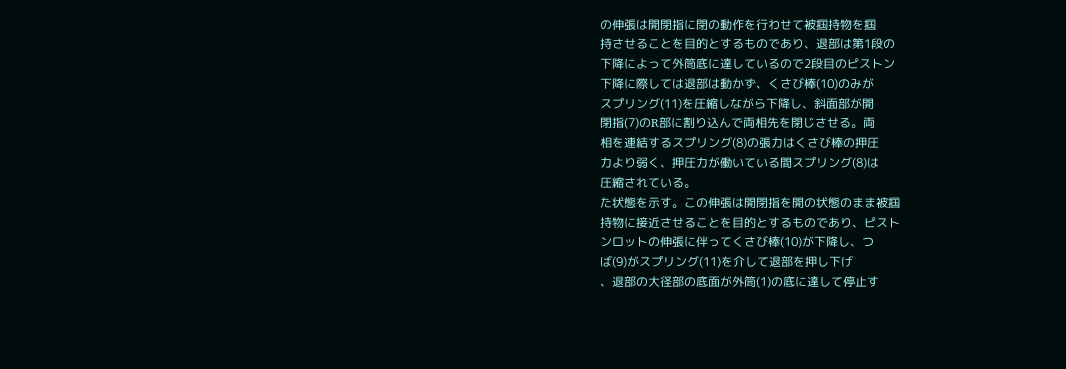の伸張は開閉指に閉の動作を行わせて被掴持物を掴
持させることを目的とするものであり、退部は第1段の
下降によって外筒底に達しているので2段目のピストン
下降に際しては退部は動かず、くさび棒(10)のみが
スプリング(11)を圧縮しながら下降し、斜面部が開
閉指(7)のR部に割り込んで両相先を閉じさせる。両
相を連結するスプリング(8)の張力はくさび棒の押圧
力より弱く、押圧力が働いている間スプリング(8)は
圧縮されている。
た状態を示す。この伸張は開閉指を開の状態のまま被掴
持物に接近させることを目的とするものであり、ピスト
ンロットの伸張に伴ってくさび棒(10)が下降し、つ
ば(9)がスプリング(11)を介して退部を押し下げ
、退部の大径部の底面が外筒(1)の底に達して停止す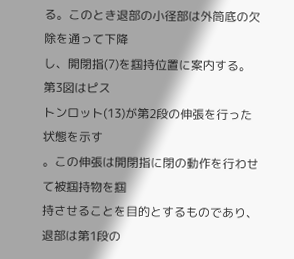る。このとき退部の小径部は外筒底の欠除を通って下降
し、開閉指(7)を掴持位置に案内する。第3図はピス
トンロット(13)が第2段の伸張を行った状態を示す
。この伸張は開閉指に閉の動作を行わせて被掴持物を掴
持させることを目的とするものであり、退部は第1段の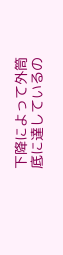下降によって外筒底に達しているの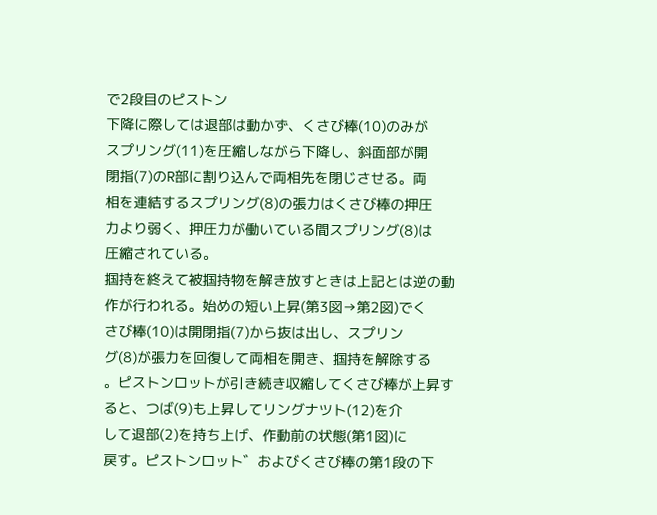で2段目のピストン
下降に際しては退部は動かず、くさび棒(10)のみが
スプリング(11)を圧縮しながら下降し、斜面部が開
閉指(7)のR部に割り込んで両相先を閉じさせる。両
相を連結するスプリング(8)の張力はくさび棒の押圧
力より弱く、押圧力が働いている間スプリング(8)は
圧縮されている。
掴持を終えて被掴持物を解き放すときは上記とは逆の動
作が行われる。始めの短い上昇(第3図→第2図)でく
さび棒(10)は開閉指(7)から抜は出し、スプリン
グ(8)が張力を回復して両相を開き、掴持を解除する
。ピストンロットが引き続き収縮してくさび棒が上昇す
ると、つば(9)も上昇してリングナツト(12)を介
して退部(2)を持ち上げ、作動前の状態(第1図)に
戻す。ピストンロット゛およびくさび棒の第1段の下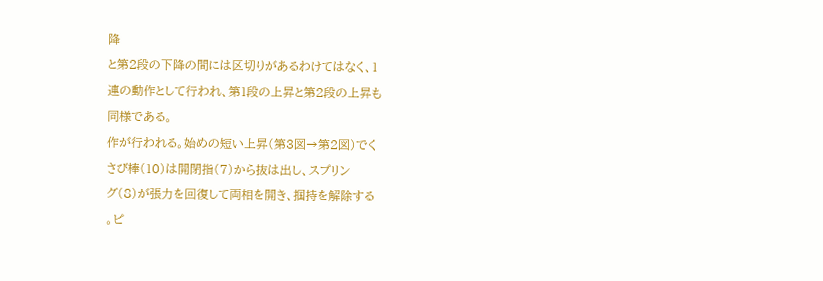降
と第2段の下降の間には区切りがあるわけてはなく、1
連の動作として行われ、第1段の上昇と第2段の上昇も
同様である。
作が行われる。始めの短い上昇(第3図→第2図)でく
さび棒(10)は開閉指(7)から抜は出し、スプリン
グ(8)が張力を回復して両相を開き、掴持を解除する
。ピ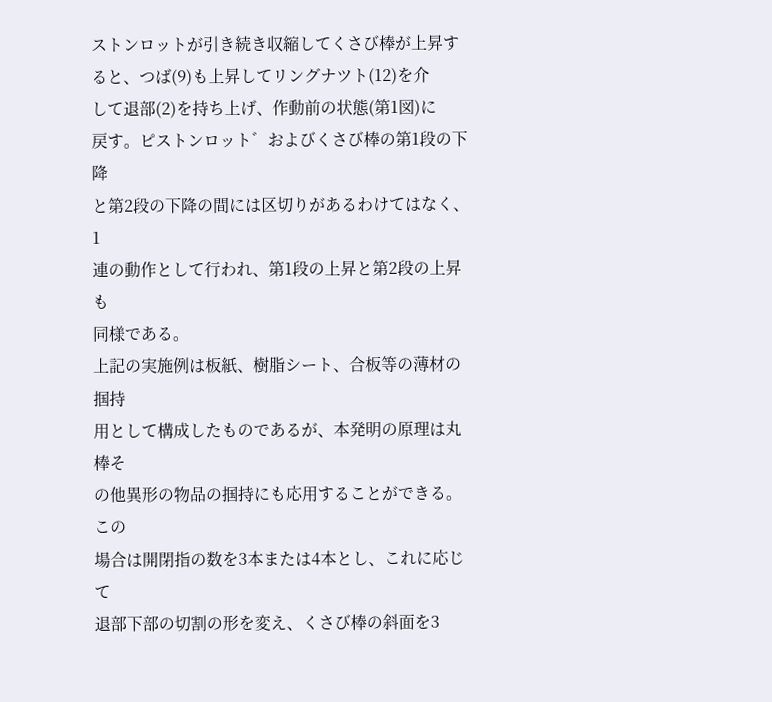ストンロットが引き続き収縮してくさび棒が上昇す
ると、つば(9)も上昇してリングナツト(12)を介
して退部(2)を持ち上げ、作動前の状態(第1図)に
戻す。ピストンロット゛およびくさび棒の第1段の下降
と第2段の下降の間には区切りがあるわけてはなく、1
連の動作として行われ、第1段の上昇と第2段の上昇も
同様である。
上記の実施例は板紙、樹脂シート、合板等の薄材の掴持
用として構成したものであるが、本発明の原理は丸棒そ
の他異形の物品の掴持にも応用することができる。この
場合は開閉指の数を3本または4本とし、これに応じて
退部下部の切割の形を変え、くさび棒の斜面を3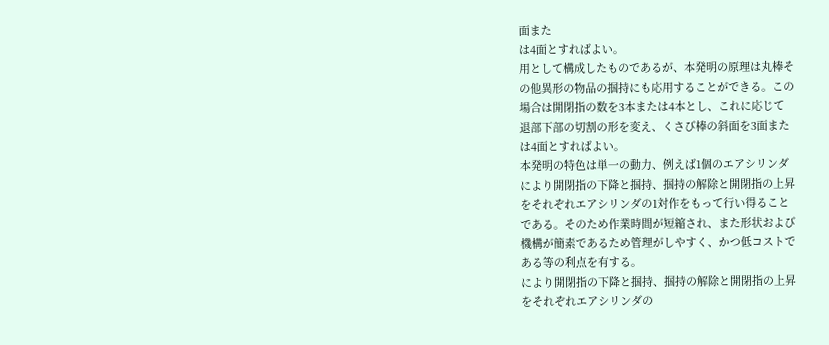面また
は4面とすればよい。
用として構成したものであるが、本発明の原理は丸棒そ
の他異形の物品の掴持にも応用することができる。この
場合は開閉指の数を3本または4本とし、これに応じて
退部下部の切割の形を変え、くさび棒の斜面を3面また
は4面とすればよい。
本発明の特色は単一の動力、例えば1個のエアシリンダ
により開閉指の下降と掴持、掴持の解除と開閉指の上昇
をそれぞれエアシリンダの1対作をもって行い得ること
である。そのため作業時間が短縮され、また形状および
機構が簡素であるため管理がしやすく、かつ低コストで
ある等の利点を有する。
により開閉指の下降と掴持、掴持の解除と開閉指の上昇
をそれぞれエアシリンダの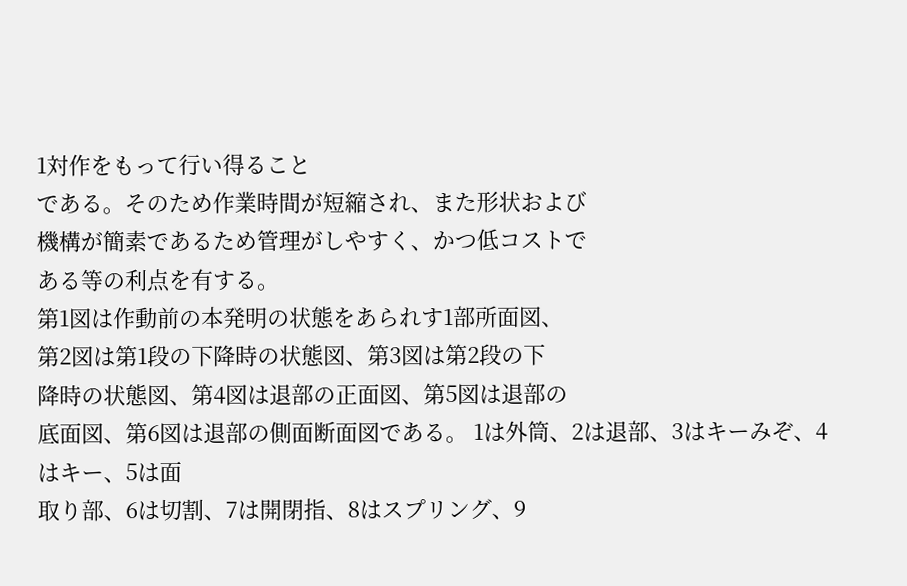1対作をもって行い得ること
である。そのため作業時間が短縮され、また形状および
機構が簡素であるため管理がしやすく、かつ低コストで
ある等の利点を有する。
第1図は作動前の本発明の状態をあられす1部所面図、
第2図は第1段の下降時の状態図、第3図は第2段の下
降時の状態図、第4図は退部の正面図、第5図は退部の
底面図、第6図は退部の側面断面図である。 1は外筒、2は退部、3はキーみぞ、4はキー、5は面
取り部、6は切割、7は開閉指、8はスプリング、9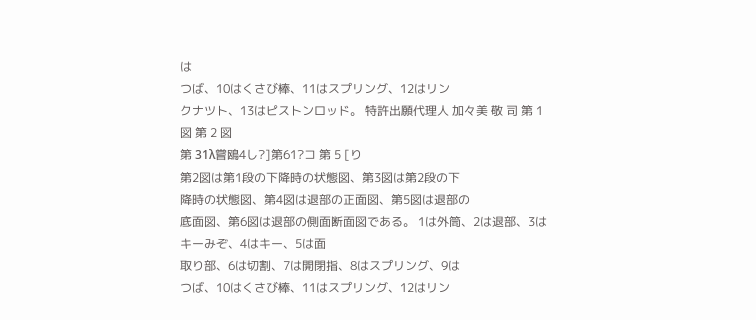は
つば、10はくさび棒、11はスプリング、12はリン
クナツト、13はピストンロッド。 特許出願代理人 加々美 敬 司 第 1 図 第 2 図
第 31λ嘗鴎4し?]第61?コ 第 5 [り
第2図は第1段の下降時の状態図、第3図は第2段の下
降時の状態図、第4図は退部の正面図、第5図は退部の
底面図、第6図は退部の側面断面図である。 1は外筒、2は退部、3はキーみぞ、4はキー、5は面
取り部、6は切割、7は開閉指、8はスプリング、9は
つば、10はくさび棒、11はスプリング、12はリン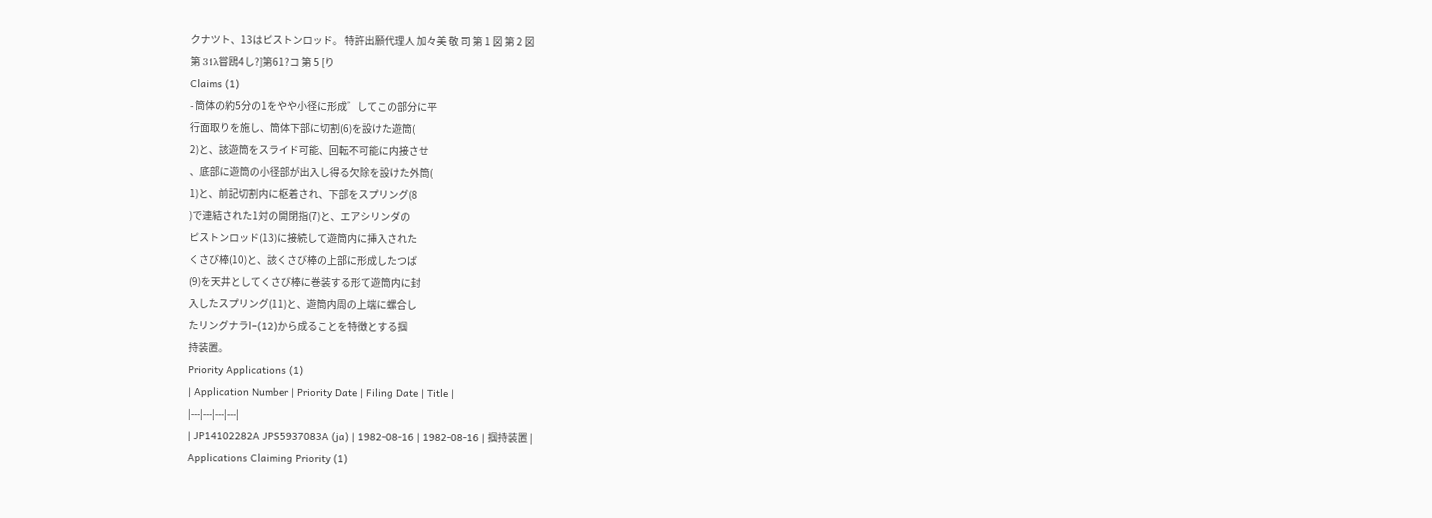クナツト、13はピストンロッド。 特許出願代理人 加々美 敬 司 第 1 図 第 2 図
第 31λ嘗鴎4し?]第61?コ 第 5 [り
Claims (1)
- 筒体の約5分の1をやや小径に形成゛してこの部分に平
行面取りを施し、筒体下部に切割(6)を設けた遊筒(
2)と、該遊筒をスライド可能、回転不可能に内接させ
、底部に遊筒の小径部が出入し得る欠除を設けた外筒(
1)と、前記切割内に枢着され、下部をスプリング(8
)で連結された1対の開閉指(7)と、エアシリンダの
ピストンロッド(13)に接続して遊筒内に挿入された
くさび棒(10)と、該くさび棒の上部に形成したつば
(9)を天井としてくさび棒に巻装する形て遊筒内に封
入したスプリング(11)と、遊筒内周の上端に螺合し
たリングナラl−(12)から成ることを特徴とする掴
持装置。
Priority Applications (1)
| Application Number | Priority Date | Filing Date | Title |
|---|---|---|---|
| JP14102282A JPS5937083A (ja) | 1982-08-16 | 1982-08-16 | 掴持装置 |
Applications Claiming Priority (1)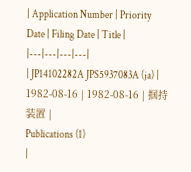| Application Number | Priority Date | Filing Date | Title |
|---|---|---|---|
| JP14102282A JPS5937083A (ja) | 1982-08-16 | 1982-08-16 | 掴持装置 |
Publications (1)
|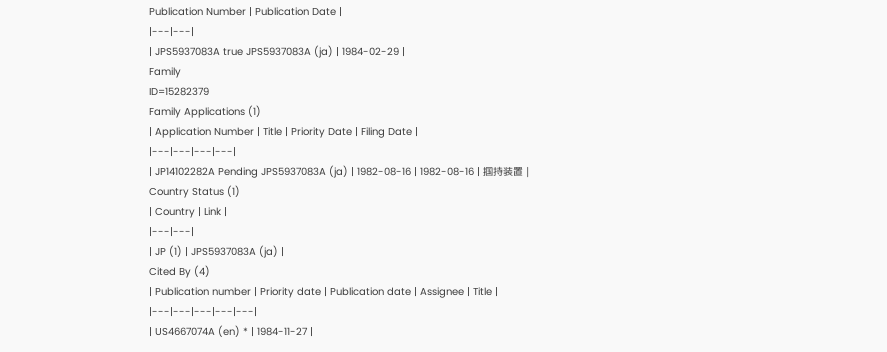Publication Number | Publication Date |
|---|---|
| JPS5937083A true JPS5937083A (ja) | 1984-02-29 |
Family
ID=15282379
Family Applications (1)
| Application Number | Title | Priority Date | Filing Date |
|---|---|---|---|
| JP14102282A Pending JPS5937083A (ja) | 1982-08-16 | 1982-08-16 | 掴持装置 |
Country Status (1)
| Country | Link |
|---|---|
| JP (1) | JPS5937083A (ja) |
Cited By (4)
| Publication number | Priority date | Publication date | Assignee | Title |
|---|---|---|---|---|
| US4667074A (en) * | 1984-11-27 |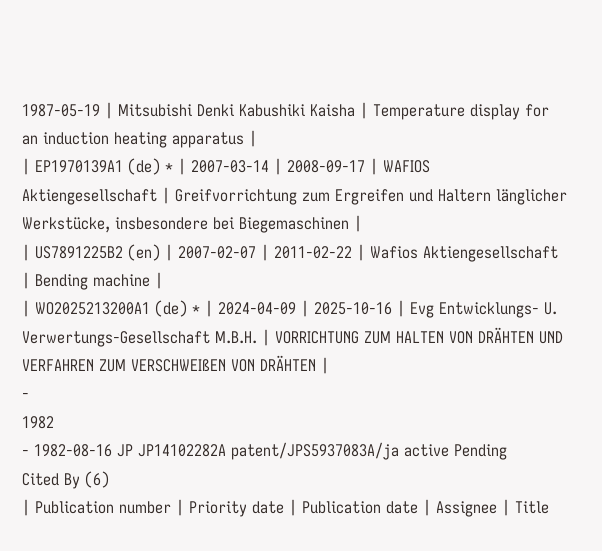1987-05-19 | Mitsubishi Denki Kabushiki Kaisha | Temperature display for an induction heating apparatus |
| EP1970139A1 (de) * | 2007-03-14 | 2008-09-17 | WAFIOS Aktiengesellschaft | Greifvorrichtung zum Ergreifen und Haltern länglicher Werkstücke, insbesondere bei Biegemaschinen |
| US7891225B2 (en) | 2007-02-07 | 2011-02-22 | Wafios Aktiengesellschaft | Bending machine |
| WO2025213200A1 (de) * | 2024-04-09 | 2025-10-16 | Evg Entwicklungs- U. Verwertungs-Gesellschaft M.B.H. | VORRICHTUNG ZUM HALTEN VON DRÄHTEN UND VERFAHREN ZUM VERSCHWEIßEN VON DRÄHTEN |
-
1982
- 1982-08-16 JP JP14102282A patent/JPS5937083A/ja active Pending
Cited By (6)
| Publication number | Priority date | Publication date | Assignee | Title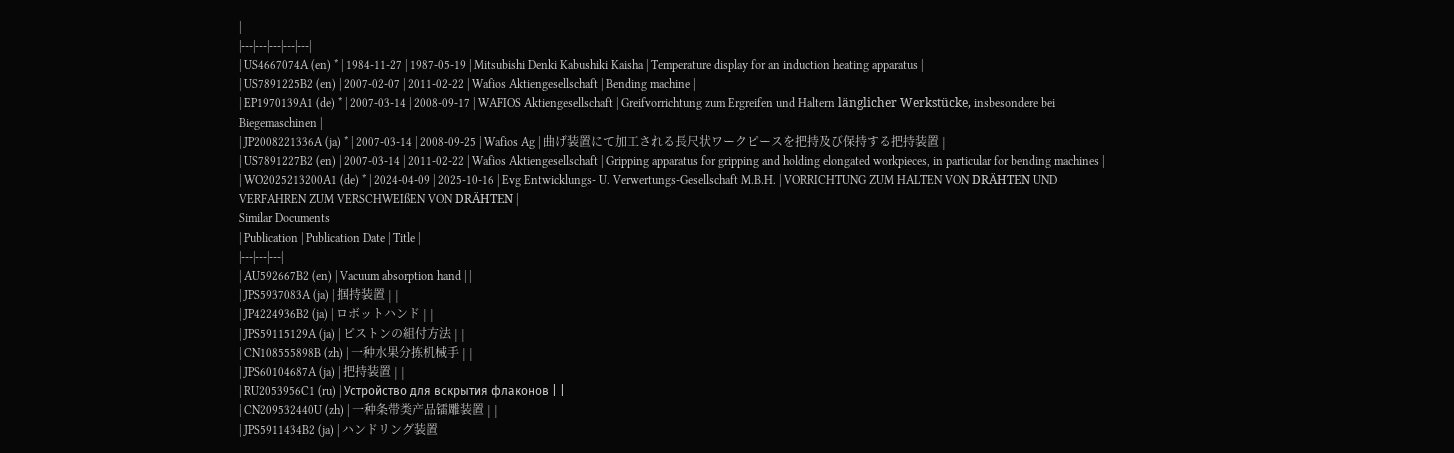|
|---|---|---|---|---|
| US4667074A (en) * | 1984-11-27 | 1987-05-19 | Mitsubishi Denki Kabushiki Kaisha | Temperature display for an induction heating apparatus |
| US7891225B2 (en) | 2007-02-07 | 2011-02-22 | Wafios Aktiengesellschaft | Bending machine |
| EP1970139A1 (de) * | 2007-03-14 | 2008-09-17 | WAFIOS Aktiengesellschaft | Greifvorrichtung zum Ergreifen und Haltern länglicher Werkstücke, insbesondere bei Biegemaschinen |
| JP2008221336A (ja) * | 2007-03-14 | 2008-09-25 | Wafios Ag | 曲げ装置にて加工される長尺状ワークピースを把持及び保持する把持装置 |
| US7891227B2 (en) | 2007-03-14 | 2011-02-22 | Wafios Aktiengesellschaft | Gripping apparatus for gripping and holding elongated workpieces, in particular for bending machines |
| WO2025213200A1 (de) * | 2024-04-09 | 2025-10-16 | Evg Entwicklungs- U. Verwertungs-Gesellschaft M.B.H. | VORRICHTUNG ZUM HALTEN VON DRÄHTEN UND VERFAHREN ZUM VERSCHWEIßEN VON DRÄHTEN |
Similar Documents
| Publication | Publication Date | Title |
|---|---|---|
| AU592667B2 (en) | Vacuum absorption hand | |
| JPS5937083A (ja) | 掴持装置 | |
| JP4224936B2 (ja) | ロボットハンド | |
| JPS59115129A (ja) | ピストンの組付方法 | |
| CN108555898B (zh) | 一种水果分拣机械手 | |
| JPS60104687A (ja) | 把持装置 | |
| RU2053956C1 (ru) | Устройство для вскрытия флаконов | |
| CN209532440U (zh) | 一种条带类产品镭雕装置 | |
| JPS5911434B2 (ja) | ハンドリング装置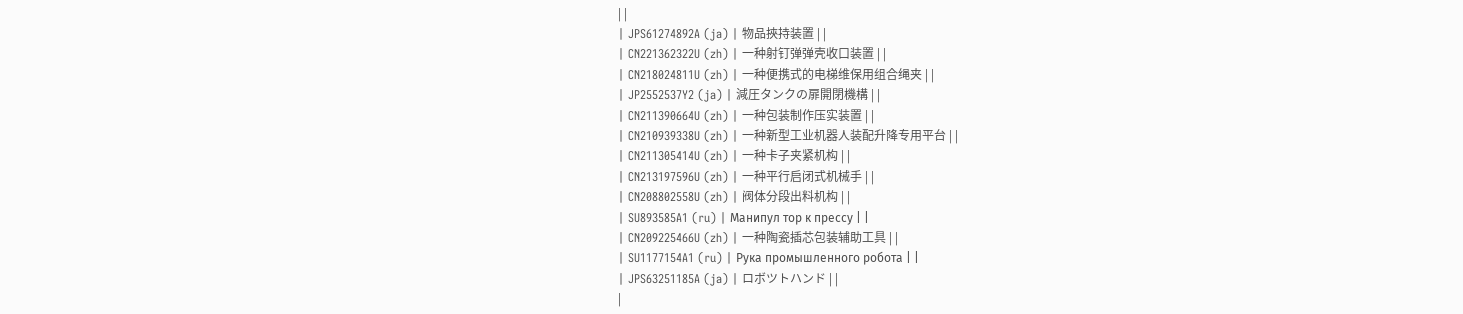| |
| JPS61274892A (ja) | 物品挾持装置 | |
| CN221362322U (zh) | 一种射钉弹弹壳收口装置 | |
| CN218024811U (zh) | 一种便携式的电梯维保用组合绳夹 | |
| JP2552537Y2 (ja) | 減圧タンクの扉開閉機構 | |
| CN211390664U (zh) | 一种包装制作压实装置 | |
| CN210939338U (zh) | 一种新型工业机器人装配升降专用平台 | |
| CN211305414U (zh) | 一种卡子夹紧机构 | |
| CN213197596U (zh) | 一种平行启闭式机械手 | |
| CN208802558U (zh) | 阀体分段出料机构 | |
| SU893585A1 (ru) | Манипул тор к прессу | |
| CN209225466U (zh) | 一种陶瓷插芯包装辅助工具 | |
| SU1177154A1 (ru) | Рука промышленного робота | |
| JPS63251185A (ja) | ロボツトハンド | |
|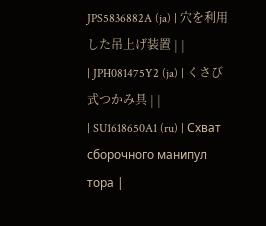JPS5836882A (ja) | 穴を利用した吊上げ装置 | |
| JPH081475Y2 (ja) | くさび式つかみ具 | |
| SU1618650A1 (ru) | Схват сборочного манипул тора |